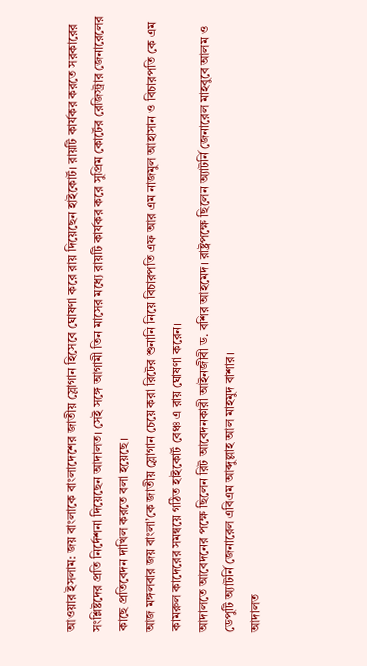আওয়ার ইসলাম: জয় বাংলাকে বাংলাদেশের জাতীয় স্লোগান হিসেবে ঘোষণা করে রায় দিয়েছেন হাইকোর্ট। রায়টি কার্যকর করতে সরকারের সংশ্লিষ্টদের প্রতি নির্দেশনা দিয়েছেন আদালত। সেই সঙ্গে আগামী তিন মাসের মধ্যে রায়টি কার্যকর করে সুপ্রিম কোর্টের রেজিস্ট্রার জেনারেলের কাছে প্রতিবেদন দাখিল করতে বলা হয়েছে।
আজ মঙ্গলবার জয় বাংলা’কে জাতীয় স্লোগান চেয়ে করা রিটের শুনানি নিয়ে বিচারপতি এফ আর এম নাজমুল আহাসান ও বিচারপতি কে এম কামরুল কাদেরের সমন্বয়ে গঠিত হাইকোর্ট বেঞ্চ এ রায় ঘোষণা করেন।
আদালতে আবেদনের পক্ষে ছিলেন রিট আবেদনকারী আইনজীবী ড. বশির আহমেদ। রাষ্ট্রপক্ষে ছিলেন অ্যাটর্নি জেনারেল মাহবুবে আলম ও ডেপুটি অ্যাটর্নি জেনারেল এবিএম আব্দুল্লাহ আল মাহমুদ বাশার।
আদালত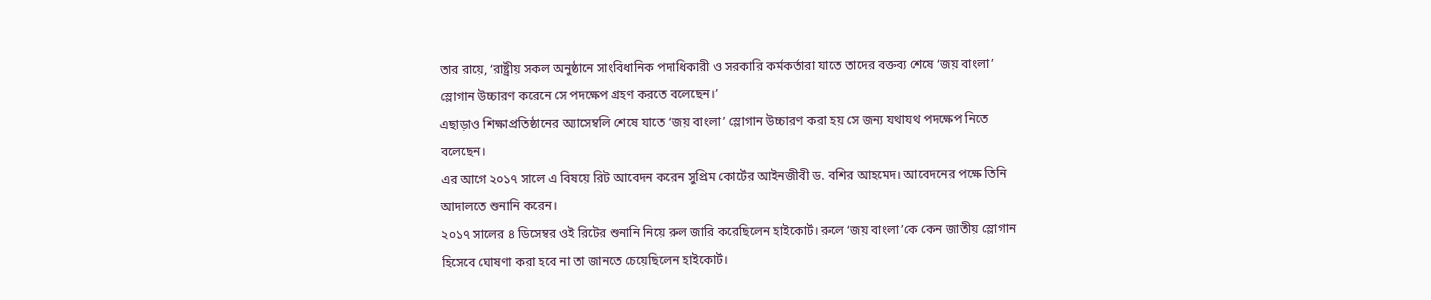তার রায়ে, ‘রাষ্ট্রীয় সকল অনুষ্ঠানে সাংবিধানিক পদাধিকারী ও সরকারি কর্মকর্তারা যাতে তাদের বক্তব্য শেষে ‘জয় বাংলা’ স্লোগান উচ্চারণ করেনে সে পদক্ষেপ গ্রহণ করতে বলেছেন।’
এছাড়াও শিক্ষাপ্রতিষ্ঠানের অ্যাসেম্বলি শেষে যাতে ‘জয় বাংলা’ স্লোগান উচ্চারণ করা হয় সে জন্য যথাযথ পদক্ষেপ নিতে বলেছেন।
এর আগে ২০১৭ সালে এ বিষয়ে রিট আবেদন করেন সুপ্রিম কোর্টের আইনজীবী ড. বশির আহমেদ। আবেদনের পক্ষে তিনি আদালতে শুনানি করেন।
২০১৭ সালের ৪ ডিসেম্বর ওই রিটের শুনানি নিয়ে রুল জারি করেছিলেন হাইকোর্ট। রুলে ‘জয় বাংলা’কে কেন জাতীয় স্লোগান হিসেবে ঘোষণা করা হবে না তা জানতে চেয়েছিলেন হাইকোর্ট।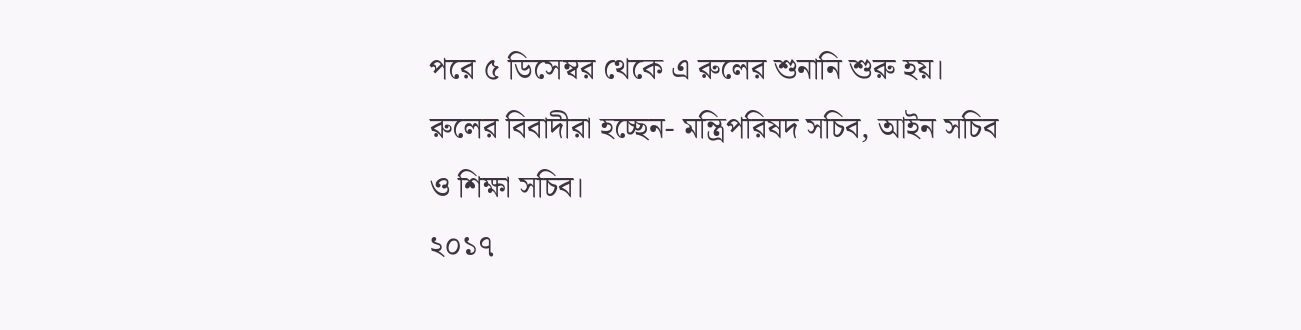পরে ৫ ডিসেম্বর থেকে এ রুলের শুনানি শুরু হয়। রুলের বিবাদীরা হচ্ছেন- মন্ত্রিপরিষদ সচিব, আইন সচিব ও শিক্ষা সচিব।
২০১৭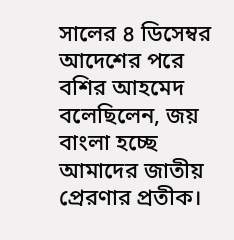সালের ৪ ডিসেম্বর আদেশের পরে বশির আহমেদ বলেছিলেন, জয় বাংলা হচ্ছে আমাদের জাতীয় প্রেরণার প্রতীক।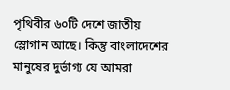পৃথিবীর ৬০টি দেশে জাতীয় স্লোগান আছে। কিন্তু বাংলাদেশের মানুষের দুর্ভাগ্য যে আমরা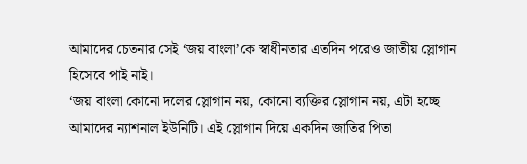আমাদের চেতনার সেই ‘জয় বাংলা’কে স্বাধীনতার এতদিন পরেও জাতীয় স্লোগান হিসেবে পাই নাই।
‘জয় বাংলা কোনো দলের স্লোগান নয়, কোনো ব্যক্তির স্লোগান নয়, এটা হচ্ছে আমাদের ন্যাশনাল ইউনিটি। এই স্লোগান দিয়ে একদিন জাতির পিতা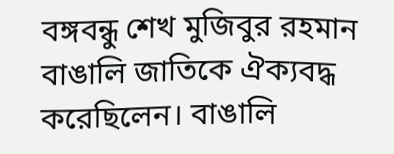বঙ্গবন্ধু শেখ মুজিবুর রহমান বাঙালি জাতিকে ঐক্যবদ্ধ করেছিলেন। বাঙালি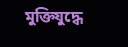মুক্তিযুদ্ধে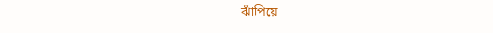ঝাঁপিয়ে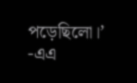পড়েছিলো।’
-এএ